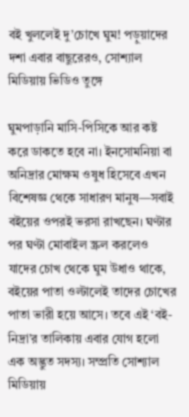বই খুললেই দু’চোখে ঘুম! পড়ুয়াদের দশা এবার বাছুরেরও, সোশ্যাল মিডিয়ায় ভিডিও তুঙ্গে

ঘুমপাড়ানি মাসি-পিসিকে আর কষ্ট করে ডাকতে হবে না। ইনসোমনিয়া বা অনিদ্রার মোক্ষম ওষুধ হিসেবে এখন বিশেষজ্ঞ থেকে সাধারণ মানুষ—সবাই বইয়ের ওপরই ভরসা রাখছেন। ঘণ্টার পর ঘণ্টা মোবাইল স্ক্রল করলেও যাদের চোখ থেকে ঘুম উধাও থাকে, বইয়ের পাতা ওল্টালেই তাদের চোখের পাতা ভারী হয়ে আসে। তবে এই ‘বই-নিদ্রা’র তালিকায় এবার যোগ হলো এক অদ্ভুত সদস্য। সম্প্রতি সোশ্যাল মিডিয়ায়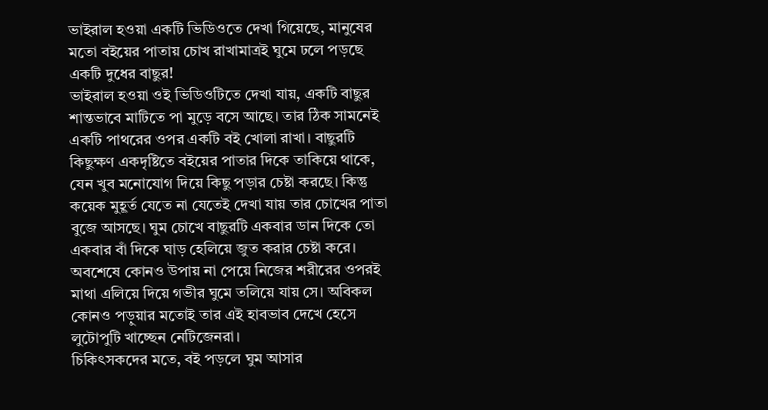ভাইরাল হওয়া একটি ভিডিওতে দেখা গিয়েছে, মানুষের মতো বইয়ের পাতায় চোখ রাখামাত্রই ঘুমে ঢলে পড়ছে একটি দুধের বাছুর!
ভাইরাল হওয়া ওই ভিডিওটিতে দেখা যায়, একটি বাছুর শান্তভাবে মাটিতে পা মুড়ে বসে আছে। তার ঠিক সামনেই একটি পাথরের ওপর একটি বই খোলা রাখা। বাছুরটি কিছুক্ষণ একদৃষ্টিতে বইয়ের পাতার দিকে তাকিয়ে থাকে, যেন খুব মনোযোগ দিয়ে কিছু পড়ার চেষ্টা করছে। কিন্তু কয়েক মুহূর্ত যেতে না যেতেই দেখা যায় তার চোখের পাতা বুজে আসছে। ঘুম চোখে বাছুরটি একবার ডান দিকে তো একবার বাঁ দিকে ঘাড় হেলিয়ে জুত করার চেষ্টা করে। অবশেষে কোনও উপায় না পেয়ে নিজের শরীরের ওপরই মাথা এলিয়ে দিয়ে গভীর ঘুমে তলিয়ে যায় সে। অবিকল কোনও পড়ুয়ার মতোই তার এই হাবভাব দেখে হেসে লুটোপুটি খাচ্ছেন নেটিজেনরা।
চিকিৎসকদের মতে, বই পড়লে ঘুম আসার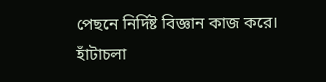পেছনে নির্দিষ্ট বিজ্ঞান কাজ করে। হাঁটাচলা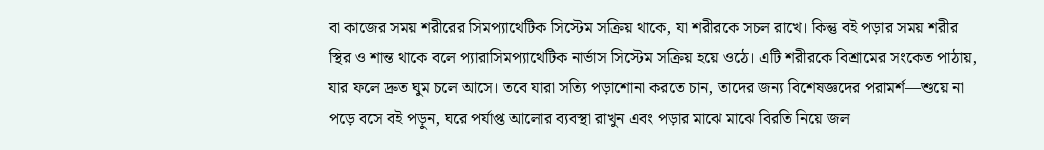বা কাজের সময় শরীরের সিমপ্যাথেটিক সিস্টেম সক্রিয় থাকে, যা শরীরকে সচল রাখে। কিন্তু বই পড়ার সময় শরীর স্থির ও শান্ত থাকে বলে প্যারাসিমপ্যাথেটিক নার্ভাস সিস্টেম সক্রিয় হয়ে ওঠে। এটি শরীরকে বিশ্রামের সংকেত পাঠায়, যার ফলে দ্রুত ঘুম চলে আসে। তবে যারা সত্যি পড়াশোনা করতে চান, তাদের জন্য বিশেষজ্ঞদের পরামর্শ—শুয়ে না পড়ে বসে বই পড়ুন, ঘরে পর্যাপ্ত আলোর ব্যবস্থা রাখুন এবং পড়ার মাঝে মাঝে বিরতি নিয়ে জল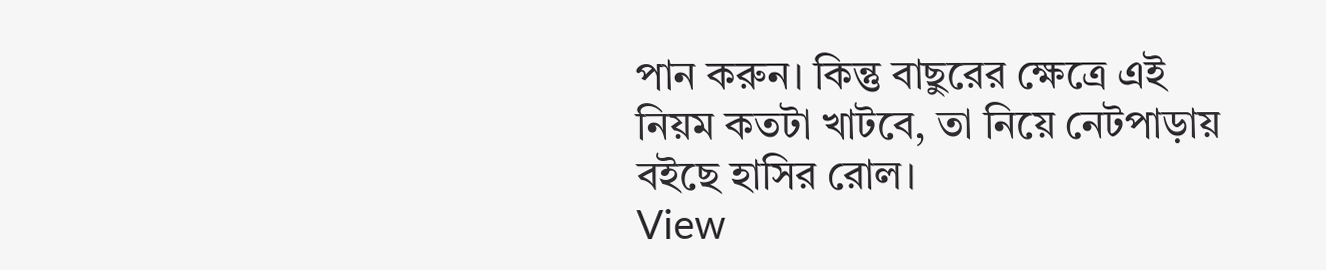পান করুন। কিন্তু বাছুরের ক্ষেত্রে এই নিয়ম কতটা খাটবে, তা নিয়ে নেটপাড়ায় বইছে হাসির রোল।
View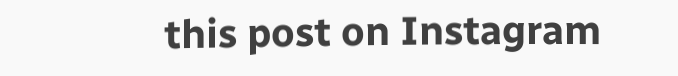this post on Instagram